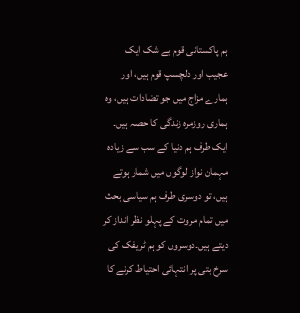ہم پاکستانی قوم بے شک ایک عجیب اور دلچسپ قوم ہیں، اور ہمارے مزاج میں جو تضادات ہیں، وہ ہماری روزمرہ زندگی کا حصہ ہیں۔ ایک طرف ہم دنیا کے سب سے زیادہ مہمان نواز لوگوں میں شمار ہوتے ہیں، تو دوسری طرف ہم سیاسی بحث میں تمام مروت کے پہلو نظر انداز کر دیتے ہیں۔دوسروں کو ہم ٹریفک کی سرخ بتی پر انتہائی احتیاط کرنے کا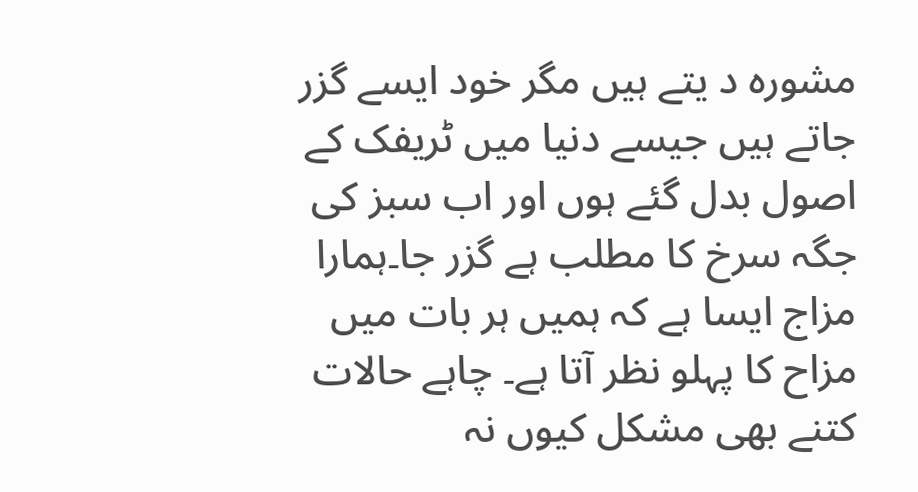مشورہ د یتے ہیں مگر خود ایسے گزر جاتے ہیں جیسے دنیا میں ٹریفک کے اصول بدل گئے ہوں اور اب سبز کی جگہ سرخ کا مطلب ہے گزر جا۔ہمارا مزاج ایسا ہے کہ ہمیں ہر بات میں مزاح کا پہلو نظر آتا ہے۔ چاہے حالات کتنے بھی مشکل کیوں نہ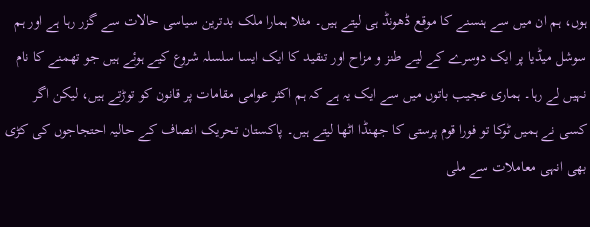ہوں، ہم ان میں سے ہنسنے کا موقع ڈھونڈ ہی لیتے ہیں۔ مثلا ہمارا ملک بدترین سیاسی حالات سے گزر رہا ہے اور ہم سوشل میڈیا پر ایک دوسرے کے لیے طنز و مزاح اور تنقید کا ایک ایسا سلسلہ شروع کیے ہوئے ہیں جو تھمنے کا نام نہیں لے رہا۔ ہماری عجیب باتوں میں سے ایک یہ ہے کہ ہم اکثر عوامی مقامات پر قانون کو توڑتے ہیں، لیکن اگر کسی نے ہمیں ٹوکا تو فورا قوم پرستی کا جھنڈا اٹھا لیتے ہیں۔ پاکستان تحریک انصاف کے حالیہ احتجاجوں کی کڑی بھی انہی معاملات سے ملی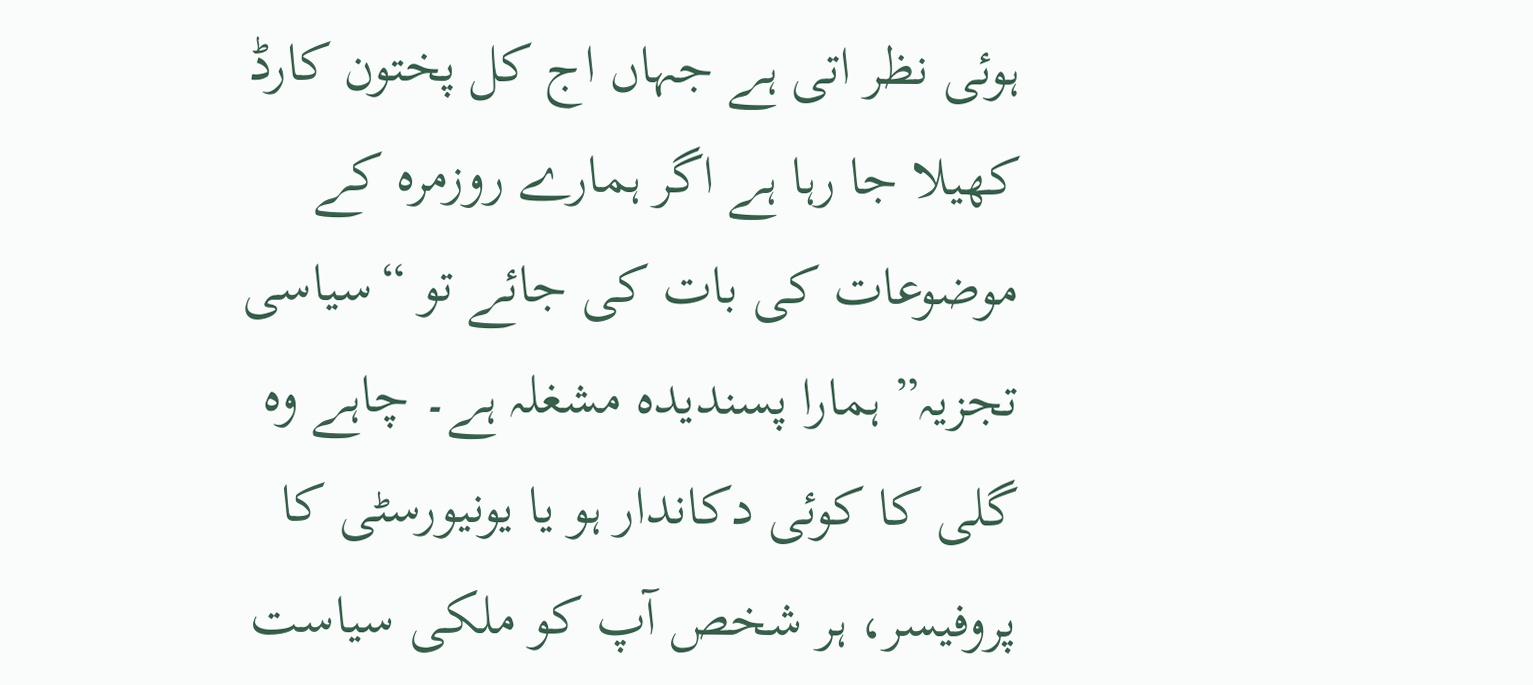ہوئی نظر اتی ہے جہاں اج کل پختون کارڈ کھیلا جا رہا ہے اگر ہمارے روزمرہ کے موضوعات کی بات کی جائے تو “سیاسی تجزیہ” ہمارا پسندیدہ مشغلہ ہے۔ چاہے وہ گلی کا کوئی دکاندار ہو یا یونیورسٹی کا پروفیسر، ہر شخص آپ کو ملکی سیاست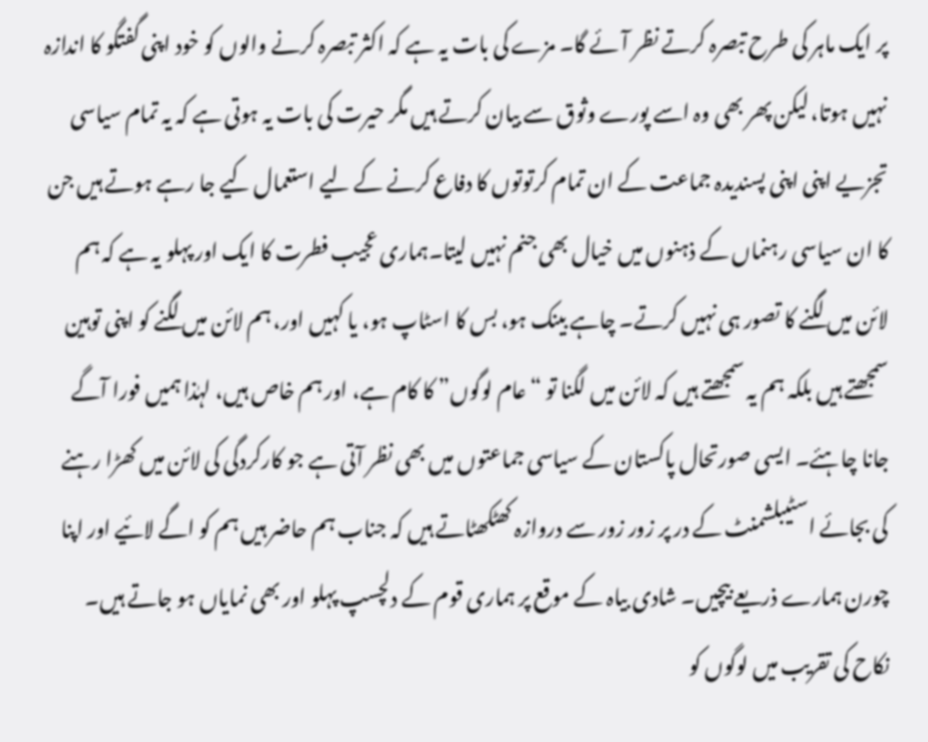پر ایک ماہر کی طرح تبصرہ کرتے نظر آئے گا۔ مزے کی بات یہ ہے کہ اکثر تبصرہ کرنے والوں کو خود اپنی گفتگو کا اندازہ نہیں ہوتا، لیکن پھر بھی وہ اسے پورے وثوق سے بیان کرتے ہیں مگر حیرت کی بات یہ ہوتی ہے کہ یہ تمام سیاسی تجزیے اپنی اپنی پسندیدہ جماعت کے ان تمام کرتوتوں کا دفاع کرنے کے لیے استعمال کیے جا رہے ہوتے ہیں جن کا ان سیاسی رہنماں کے ذہنوں میں خیال بھی جنم نہیں لیتا۔ہماری عجیب فطرت کا ایک اور پہلو یہ ہے کہ ہم لائن میں لگنے کا تصور ہی نہیں کرتے۔ چاہے بینک ہو، بس کا اسٹاپ ہو، یا کہیں اور، ہم لائن میں لگنے کو اپنی توہین سمجھتے ہیں بلکہ ہم یہ سمجھتے ہیں کہ لائن میں لگنا تو “عام لوگوں” کا کام ہے، اور ہم خاص ہیں، لہٰذا ہمیں فورا آگے جانا چاہئے۔ ایسی صورتحال پاکستان کے سیاسی جماعتوں میں بھی نظر آتی ہے جو کارکردگی کی لائن میں کھڑا رہنے کی بجائے اسٹیبلشمنٹ کے در پر زور زور سے دروازہ کھٹکھٹاتے ہیں کہ جناب ہم حاضر ہیں ہم کو اگے لائیے اور اپنا چورن ہمارے ذریعے بیچیں۔ شادی بیاہ کے موقع پر ہماری قوم کے دلچسپ پہلو اور بھی نمایاں ہو جاتے ہیں۔ نکاح کی تقریب میں لوگوں کو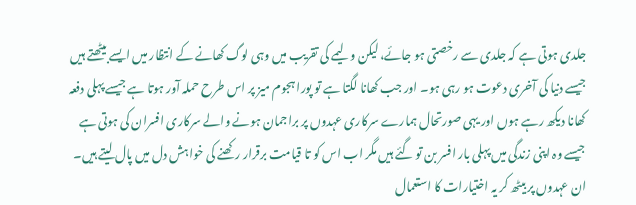جلدی ہوتی ہے کہ جلدی سے رخصتی ہو جائے، لیکن ولیمے کی تقریب میں وہی لوگ کھانے کے انتظار میں ایسے بیٹھتے ہیں جیسے دنیا کی آخری دعوت ہو رہی ہو۔ اور جب کھانا لگتا ہے تو پورا ہجوم میز پر اس طرح حملہ آور ہوتا ہے جیسے پہلی دفعہ کھانا دیکھ رہے ہوں اور یہی صورتحال ہمارے سرکاری عہدوں پر براجمان ہونے والے سرکاری افسران کی ہوتی ہے جیسے وہ اپنی زندگی میں پہلی بار افسر بن تو گئے ہیں مگر اب اس کو تا قیامت برقرار رکھنے کی خواہش دل میں پال لیتے ہیں۔ ان عہدوں پر بیٹھ کر یہ اختیارات کا استعمال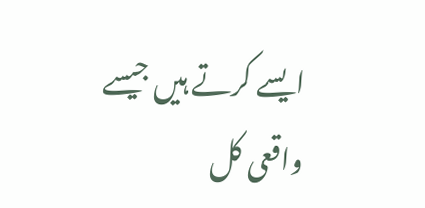ایسے کرتے ہیں جیسے واقعی کل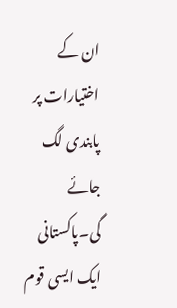ان کے اختیارات پر پابندی لگ جائے گی۔پاکستانی ایک ایسی قوم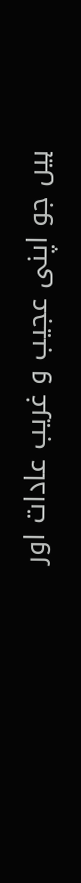ہیں جو اپنی عجیب و غریب عادات اور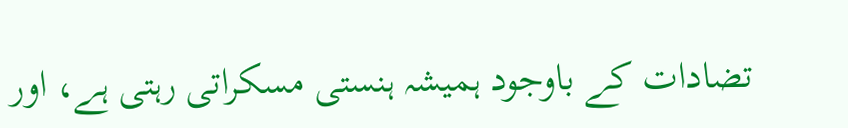تضادات کے باوجود ہمیشہ ہنستی مسکراتی رہتی ہے، اور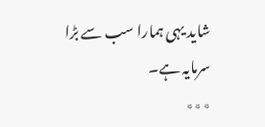شاید یہی ہمارا سب سے بڑا سرمایہ ہے۔
٭٭٭